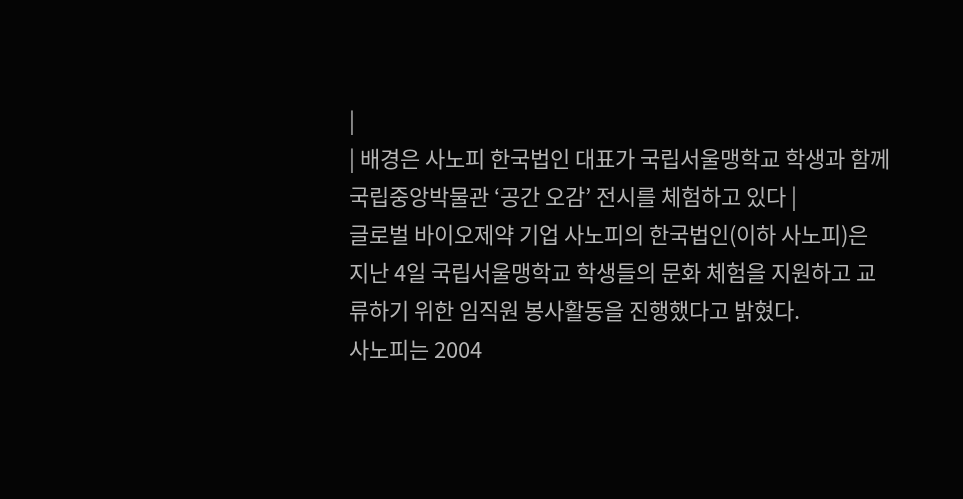|
| 배경은 사노피 한국법인 대표가 국립서울맹학교 학생과 함께 국립중앙박물관 ‘공간 오감’ 전시를 체험하고 있다 |
글로벌 바이오제약 기업 사노피의 한국법인(이하 사노피)은 지난 4일 국립서울맹학교 학생들의 문화 체험을 지원하고 교류하기 위한 임직원 봉사활동을 진행했다고 밝혔다.
사노피는 2004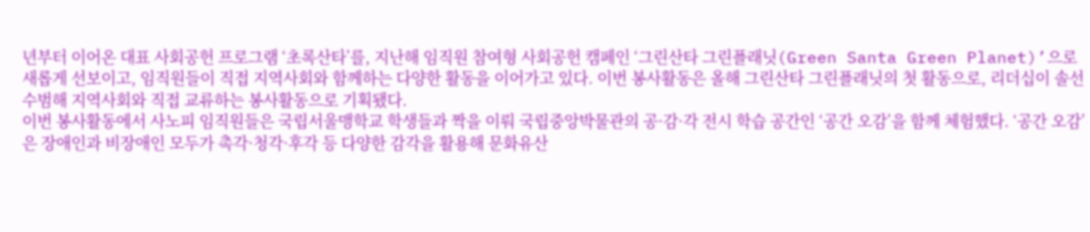년부터 이어온 대표 사회공헌 프로그램 ‘초록산타’를, 지난해 임직원 참여형 사회공헌 캠페인 ‘그린산타 그린플래닛(Green Santa Green Planet)’으로 새롭게 선보이고, 임직원들이 직접 지역사회와 함께하는 다양한 활동을 이어가고 있다. 이번 봉사활동은 올해 그린산타 그린플래닛의 첫 활동으로, 리더십이 솔선수범해 지역사회와 직접 교류하는 봉사활동으로 기획됐다.
이번 봉사활동에서 사노피 임직원들은 국립서울맹학교 학생들과 짝을 이뤄 국립중앙박물관의 공·감·각 전시 학습 공간인 ‘공간 오감’을 함께 체험했다. ‘공간 오감’은 장애인과 비장애인 모두가 촉각·청각·후각 등 다양한 감각을 활용해 문화유산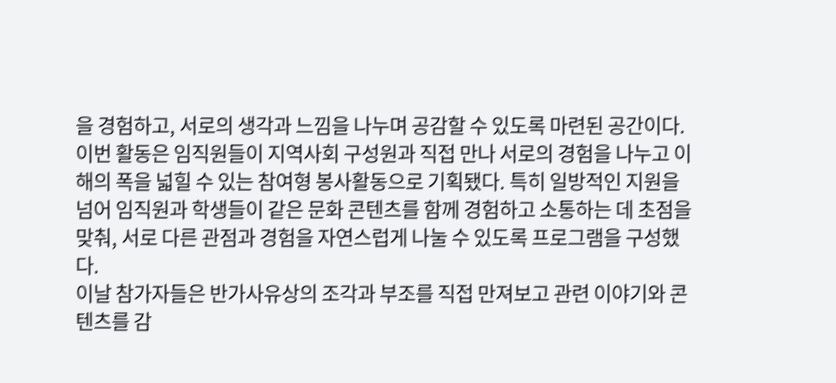을 경험하고, 서로의 생각과 느낌을 나누며 공감할 수 있도록 마련된 공간이다.
이번 활동은 임직원들이 지역사회 구성원과 직접 만나 서로의 경험을 나누고 이해의 폭을 넓힐 수 있는 참여형 봉사활동으로 기획됐다. 특히 일방적인 지원을 넘어 임직원과 학생들이 같은 문화 콘텐츠를 함께 경험하고 소통하는 데 초점을 맞춰, 서로 다른 관점과 경험을 자연스럽게 나눌 수 있도록 프로그램을 구성했다.
이날 참가자들은 반가사유상의 조각과 부조를 직접 만져보고 관련 이야기와 콘텐츠를 감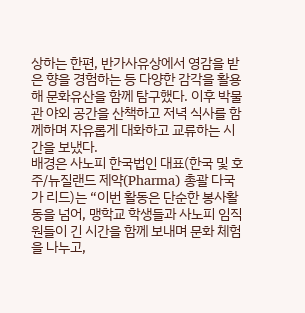상하는 한편, 반가사유상에서 영감을 받은 향을 경험하는 등 다양한 감각을 활용해 문화유산을 함께 탐구했다. 이후 박물관 야외 공간을 산책하고 저녁 식사를 함께하며 자유롭게 대화하고 교류하는 시간을 보냈다.
배경은 사노피 한국법인 대표(한국 및 호주/뉴질랜드 제약(Pharma) 총괄 다국가 리드)는 “이번 활동은 단순한 봉사활동을 넘어, 맹학교 학생들과 사노피 임직원들이 긴 시간을 함께 보내며 문화 체험을 나누고,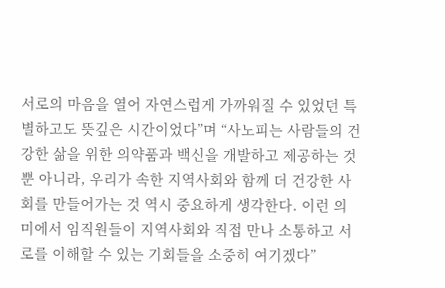서로의 마음을 열어 자연스럽게 가까워질 수 있었던 특별하고도 뜻깊은 시간이었다”며 “사노피는 사람들의 건강한 삶을 위한 의약품과 백신을 개발하고 제공하는 것뿐 아니라, 우리가 속한 지역사회와 함께 더 건강한 사회를 만들어가는 것 역시 중요하게 생각한다. 이런 의미에서 임직원들이 지역사회와 직접 만나 소통하고 서로를 이해할 수 있는 기회들을 소중히 여기겠다”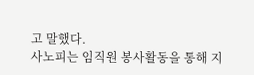고 말했다.
사노피는 임직원 봉사활동을 통해 지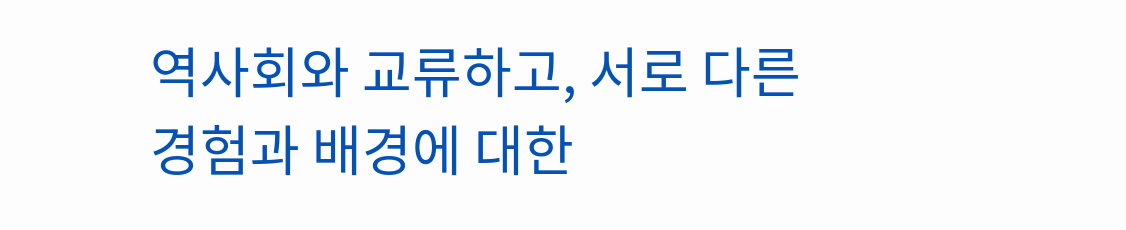역사회와 교류하고, 서로 다른 경험과 배경에 대한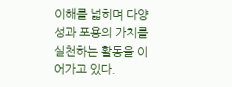이해를 넓히며 다양성과 포용의 가치를 실천하는 활동을 이어가고 있다.